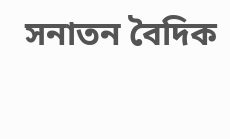সনাতন বৈদিক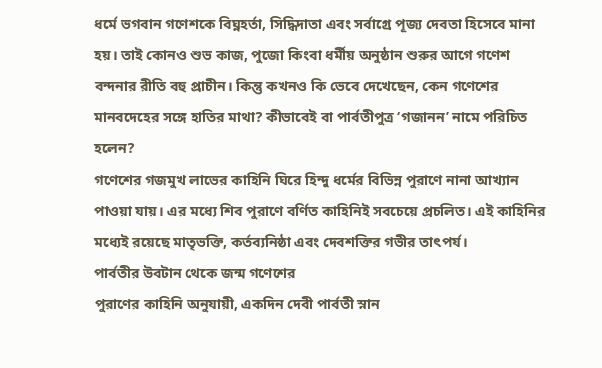ধর্মে ভগবান গণেশকে বিঘ্নহর্তা, সিদ্ধিদাতা এবং সর্বাগ্রে পূজ্য দেবতা হিসেবে মানা হয়। তাই কোনও শুভ কাজ, পুজো কিংবা ধর্মীয় অনুষ্ঠান শুরুর আগে গণেশ বন্দনার রীতি বহু প্রাচীন। কিন্তু কখনও কি ভেবে দেখেছেন, কেন গণেশের মানবদেহের সঙ্গে হাতির মাথা? কীভাবেই বা পার্বতীপুত্র ‘গজানন’ নামে পরিচিত হলেন?
গণেশের গজমুখ লাভের কাহিনি ঘিরে হিন্দু ধর্মের বিভিন্ন পুরাণে নানা আখ্যান পাওয়া যায়। এর মধ্যে শিব পুরাণে বর্ণিত কাহিনিই সবচেয়ে প্রচলিত। এই কাহিনির মধ্যেই রয়েছে মাতৃভক্তি, কর্তব্যনিষ্ঠা এবং দেবশক্তির গভীর তাৎপর্য।
পার্বতীর উবটান থেকে জন্ম গণেশের
পুরাণের কাহিনি অনুযায়ী, একদিন দেবী পার্বতী স্নান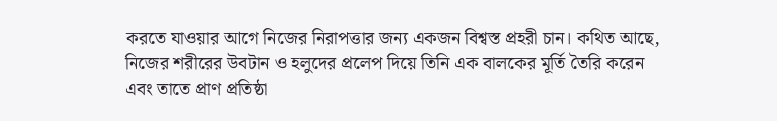করতে যাওয়ার আগে নিজের নিরাপত্তার জন্য একজন বিশ্বস্ত প্রহরী চান। কথিত আছে, নিজের শরীরের উবটান ও হলুদের প্রলেপ দিয়ে তিনি এক বালকের মূর্তি তৈরি করেন এবং তাতে প্রাণ প্রতিষ্ঠা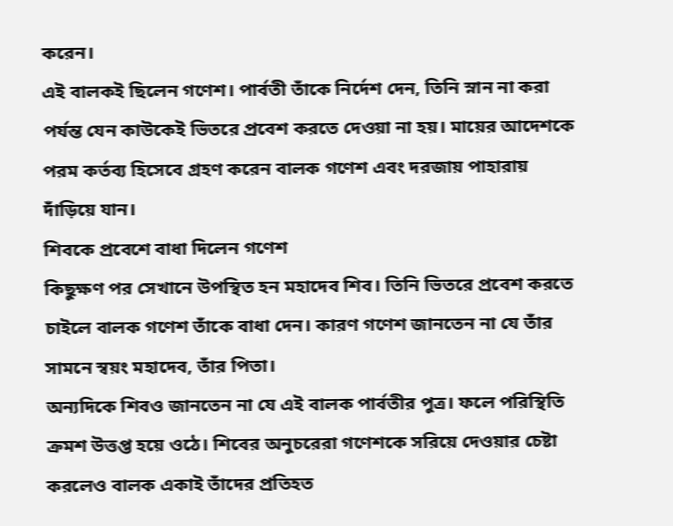করেন।
এই বালকই ছিলেন গণেশ। পার্বতী তাঁকে নির্দেশ দেন, তিনি স্নান না করা পর্যন্ত যেন কাউকেই ভিতরে প্রবেশ করতে দেওয়া না হয়। মায়ের আদেশকে পরম কর্তব্য হিসেবে গ্রহণ করেন বালক গণেশ এবং দরজায় পাহারায় দাঁড়িয়ে যান।
শিবকে প্রবেশে বাধা দিলেন গণেশ
কিছুক্ষণ পর সেখানে উপস্থিত হন মহাদেব শিব। তিনি ভিতরে প্রবেশ করতে চাইলে বালক গণেশ তাঁকে বাধা দেন। কারণ গণেশ জানতেন না যে তাঁর সামনে স্বয়ং মহাদেব, তাঁর পিতা।
অন্যদিকে শিবও জানতেন না যে এই বালক পার্বতীর পুত্র। ফলে পরিস্থিতি ক্রমশ উত্তপ্ত হয়ে ওঠে। শিবের অনুচরেরা গণেশকে সরিয়ে দেওয়ার চেষ্টা করলেও বালক একাই তাঁদের প্রতিহত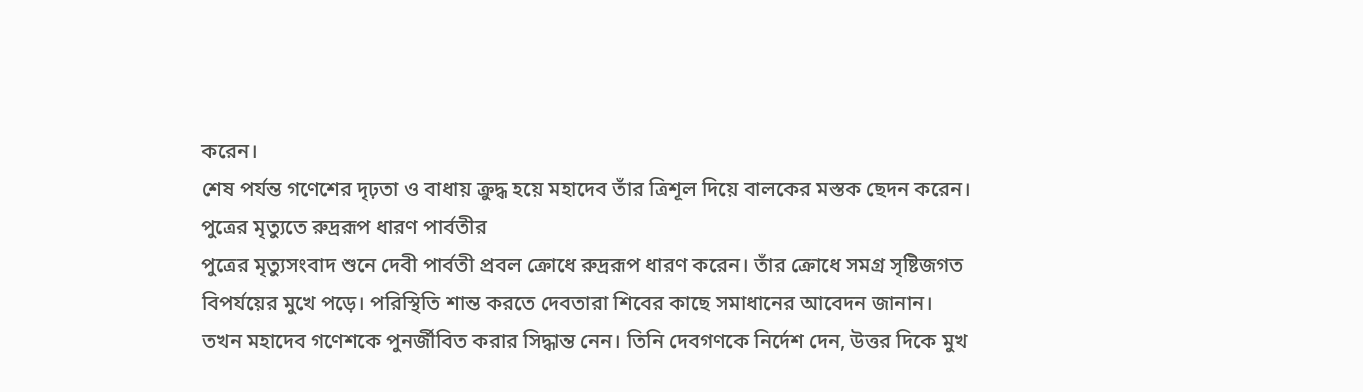করেন।
শেষ পর্যন্ত গণেশের দৃঢ়তা ও বাধায় ক্রুদ্ধ হয়ে মহাদেব তাঁর ত্রিশূল দিয়ে বালকের মস্তক ছেদন করেন।
পুত্রের মৃত্যুতে রুদ্ররূপ ধারণ পার্বতীর
পুত্রের মৃত্যুসংবাদ শুনে দেবী পার্বতী প্রবল ক্রোধে রুদ্ররূপ ধারণ করেন। তাঁর ক্রোধে সমগ্র সৃষ্টিজগত বিপর্যয়ের মুখে পড়ে। পরিস্থিতি শান্ত করতে দেবতারা শিবের কাছে সমাধানের আবেদন জানান।
তখন মহাদেব গণেশকে পুনর্জীবিত করার সিদ্ধান্ত নেন। তিনি দেবগণকে নির্দেশ দেন, উত্তর দিকে মুখ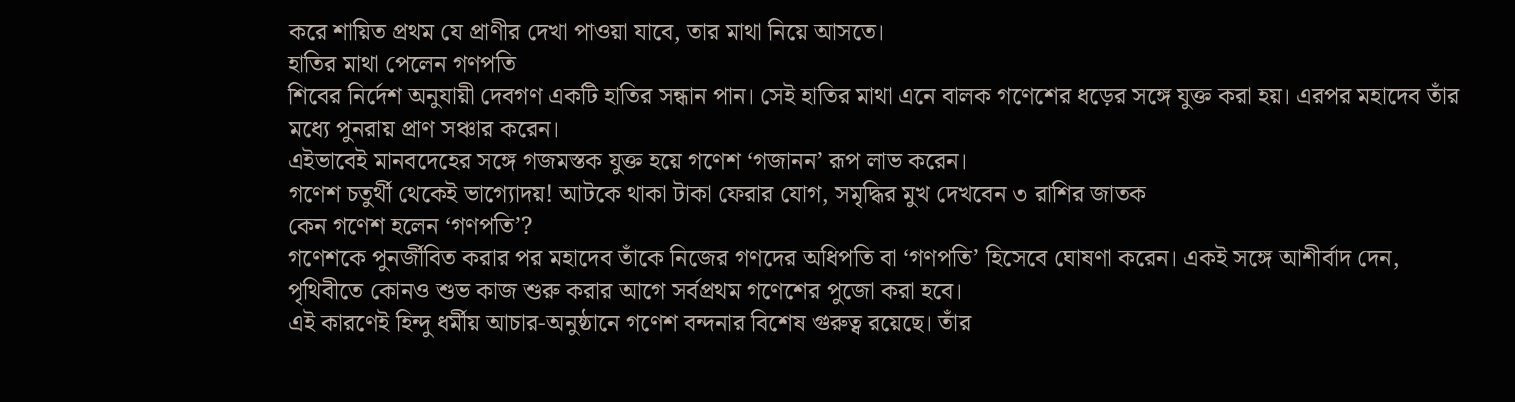করে শায়িত প্রথম যে প্রাণীর দেখা পাওয়া যাবে, তার মাথা নিয়ে আসতে।
হাতির মাথা পেলেন গণপতি
শিবের নির্দেশ অনুযায়ী দেবগণ একটি হাতির সন্ধান পান। সেই হাতির মাথা এনে বালক গণেশের ধড়ের সঙ্গে যুক্ত করা হয়। এরপর মহাদেব তাঁর মধ্যে পুনরায় প্রাণ সঞ্চার করেন।
এইভাবেই মানবদেহের সঙ্গে গজমস্তক যুক্ত হয়ে গণেশ ‘গজানন’ রূপ লাভ করেন।
গণেশ চতুর্থী থেকেই ভাগ্যোদয়! আটকে থাকা টাকা ফেরার যোগ, সমৃদ্ধির মুখ দেখবেন ৩ রাশির জাতক
কেন গণেশ হলেন ‘গণপতি’?
গণেশকে পুনর্জীবিত করার পর মহাদেব তাঁকে নিজের গণদের অধিপতি বা ‘গণপতি’ হিসেবে ঘোষণা করেন। একই সঙ্গে আশীর্বাদ দেন, পৃথিবীতে কোনও শুভ কাজ শুরু করার আগে সর্বপ্রথম গণেশের পুজো করা হবে।
এই কারণেই হিন্দু ধর্মীয় আচার-অনুষ্ঠানে গণেশ বন্দনার বিশেষ গুরুত্ব রয়েছে। তাঁর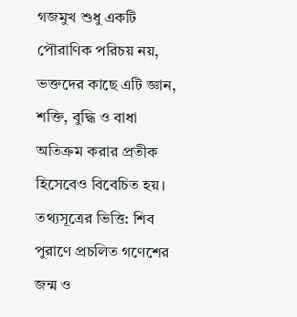গজমুখ শুধু একটি পৌরাণিক পরিচয় নয়, ভক্তদের কাছে এটি জ্ঞান, শক্তি, বুদ্ধি ও বাধা অতিক্রম করার প্রতীক হিসেবেও বিবেচিত হয়।
তথ্যসূত্রের ভিত্তি: শিব পুরাণে প্রচলিত গণেশের জন্ম ও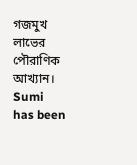গজমুখ লাভের পৌরাণিক আখ্যান।
Sumi has been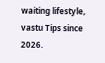waiting lifestyle, vastu Tips since 2026.